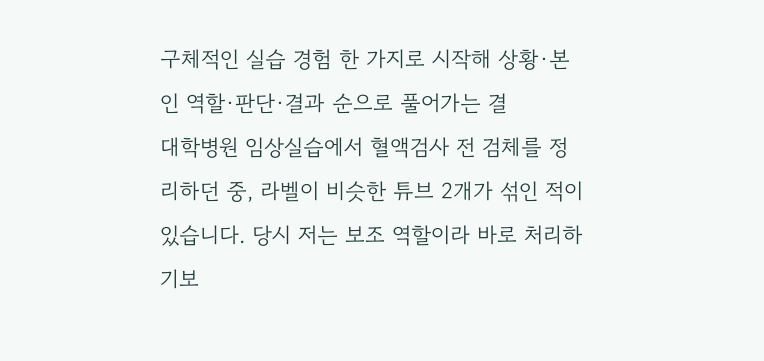구체적인 실습 경험 한 가지로 시작해 상황·본인 역할·판단·결과 순으로 풀어가는 결
대학병원 임상실습에서 혈액검사 전 검체를 정리하던 중, 라벨이 비슷한 튜브 2개가 섞인 적이 있습니다. 당시 저는 보조 역할이라 바로 처리하기보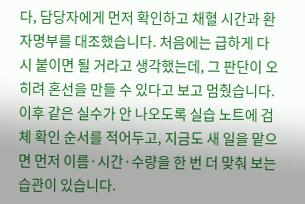다, 담당자에게 먼저 확인하고 채혈 시간과 환자명부를 대조했습니다. 처음에는 급하게 다시 붙이면 될 거라고 생각했는데, 그 판단이 오히려 혼선을 만들 수 있다고 보고 멈췄습니다. 이후 같은 실수가 안 나오도록 실습 노트에 검체 확인 순서를 적어두고, 지금도 새 일을 맡으면 먼저 이름·시간·수량을 한 번 더 맞춰 보는 습관이 있습니다.